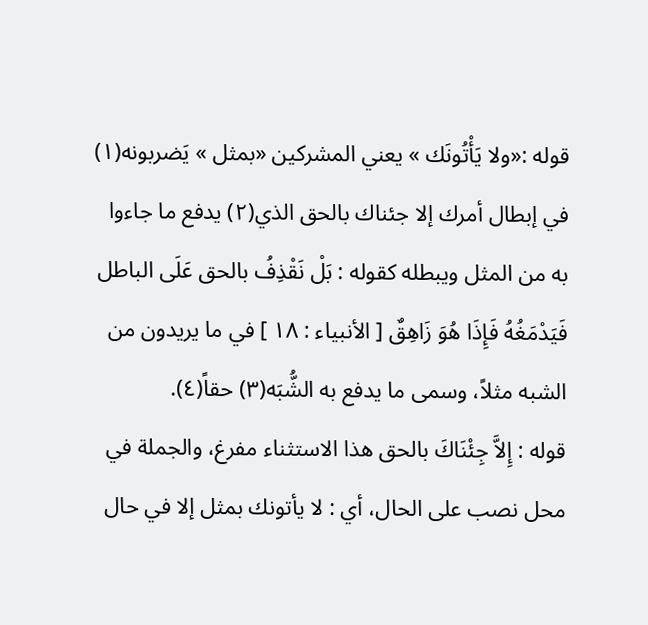قوله :«ولا يَأْتُونَك » يعني المشركين «بمثل » يَضربونه(١) في إبطال أمرك إلا جئناك بالحق الذي(٢) يدفع ما جاءوا به من المثل ويبطله كقوله : بَلْ نَقْذِفُ بالحق عَلَى الباطل فَيَدْمَغُهُ فَإِذَا هُوَ زَاهِقٌ [ الأنبياء : ١٨ ] في ما يريدون من الشبه مثلاً، وسمى ما يدفع به الشُّبَه(٣) حقاً(٤).
قوله : إِلاَّ جِئْنَاكَ بالحق هذا الاستثناء مفرغ، والجملة في محل نصب على الحال، أي : لا يأتونك بمثل إلا في حال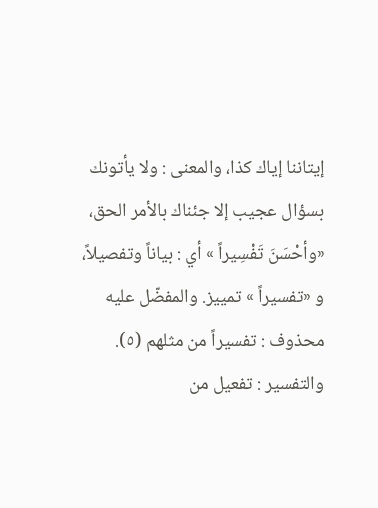إيتاننا إياك كذا، والمعنى : ولا يأتونك بسؤال عجيب إلا جئناك بالأمر الحق، «وأحْسَنَ تَفْسِيراً » أي : بياناً وتفصيلاً، و «تفسيراً » تمييز. والمفضّل عليه محذوف : تفسيراً من مثلهم (٥).
والتفسير : تفعيل من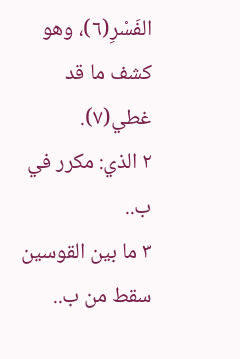الفَسْرِ(٦)، وهو كشف ما قد غطي(٧).
٢ الذي: مكرر في ب..
٣ ما بين القوسين سقط من ب..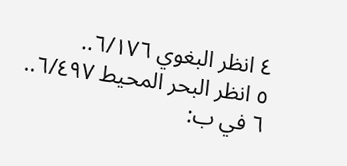٤ انظر البغوي ٦/١٧٦..
٥ انظر البحر المحيط ٦/٤٩٧..
٦ في ب: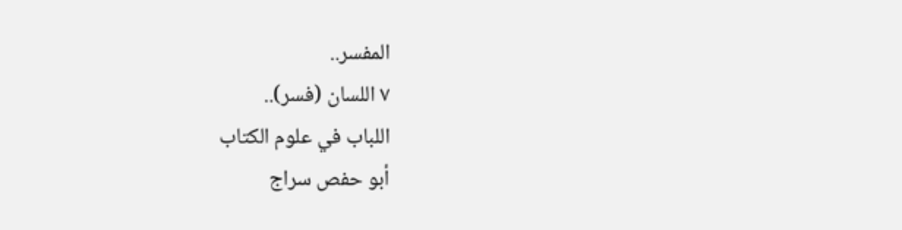المفسر..
٧ اللسان (فسر)..
اللباب في علوم الكتاب
أبو حفص سراج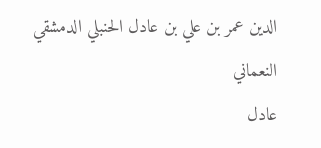الدين عمر بن علي بن عادل الحنبلي الدمشقي النعماني
عادل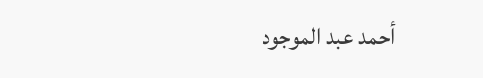أحمد عبد الموجود